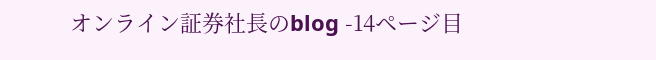オンライン証券社長のblog -14ページ目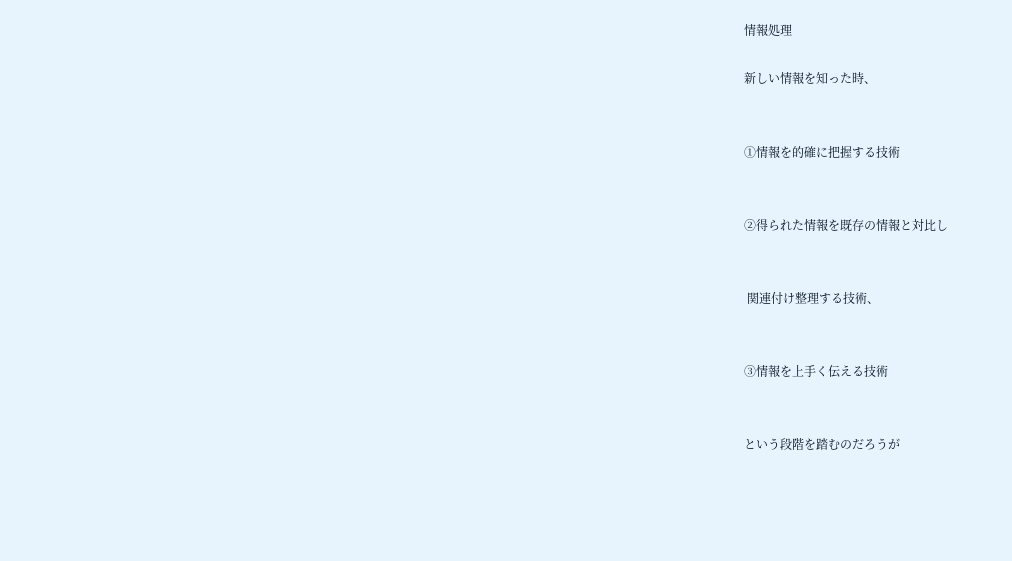情報処理

新しい情報を知った時、


①情報を的確に把握する技術


②得られた情報を既存の情報と対比し


 関連付け整理する技術、


③情報を上手く伝える技術


という段階を踏むのだろうが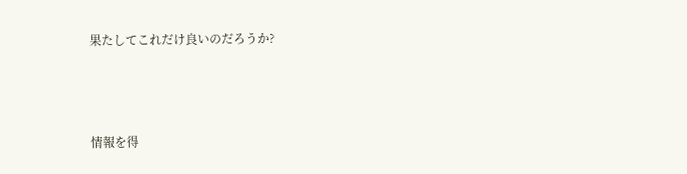果たしてこれだけ良いのだろうか?



情報を得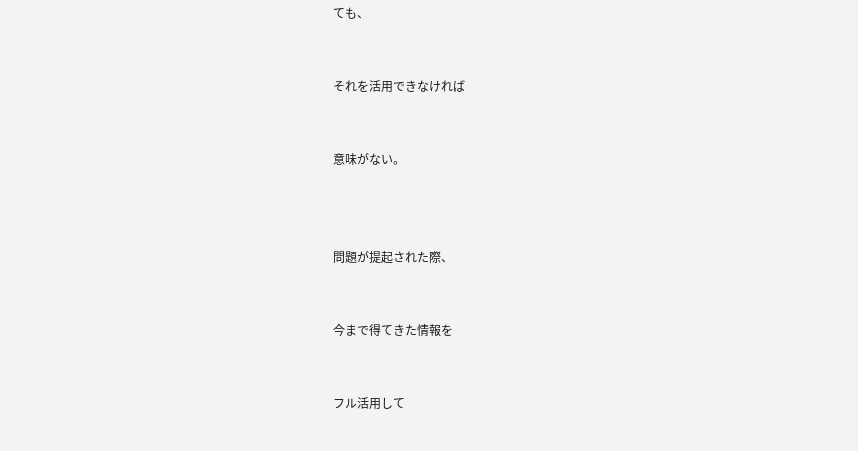ても、


それを活用できなければ


意味がない。



問題が提起された際、


今まで得てきた情報を


フル活用して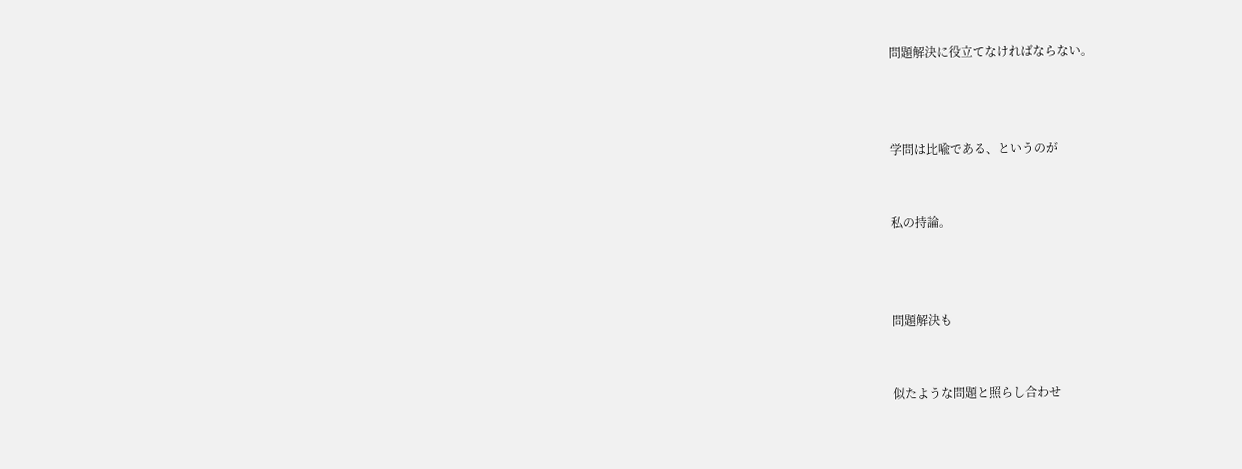問題解決に役立てなければならない。



学問は比喩である、というのが


私の持論。



問題解決も


似たような問題と照らし合わせ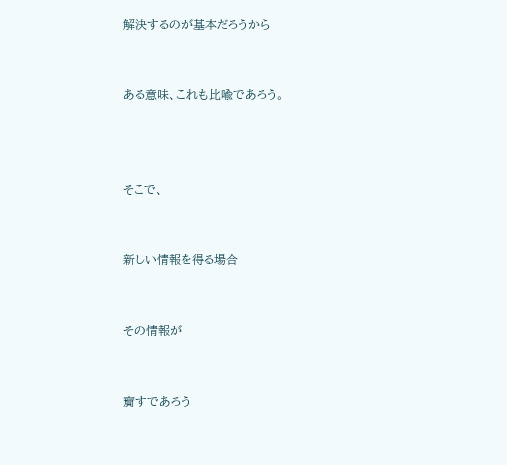解決するのが基本だろうから


ある意味、これも比喩であろう。



そこで、


新しい情報を得る場合


その情報が


齎すであろう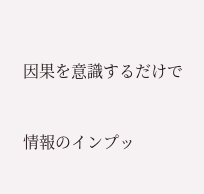因果を意識するだけで


情報のインプッ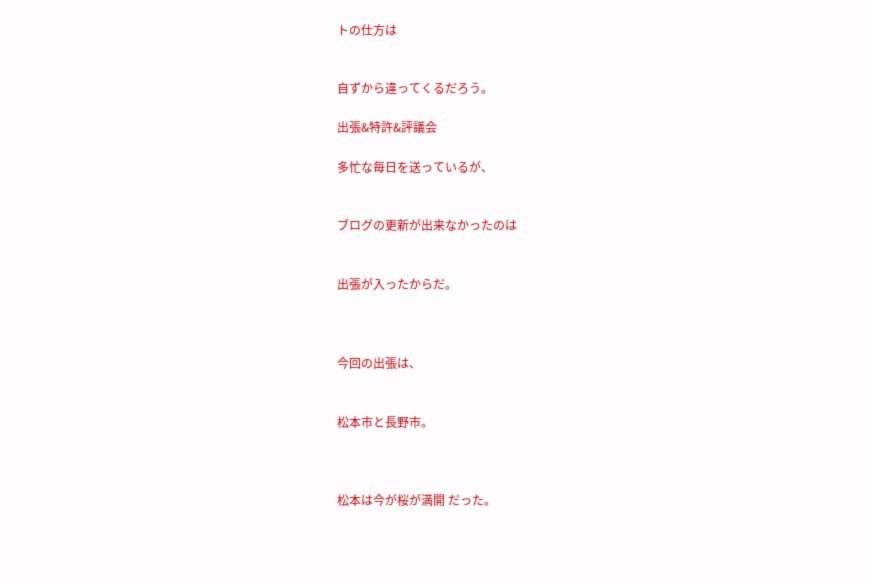トの仕方は


自ずから違ってくるだろう。

出張&特許&評議会

多忙な毎日を送っているが、


ブログの更新が出来なかったのは


出張が入ったからだ。



今回の出張は、


松本市と長野市。



松本は今が桜が満開 だった。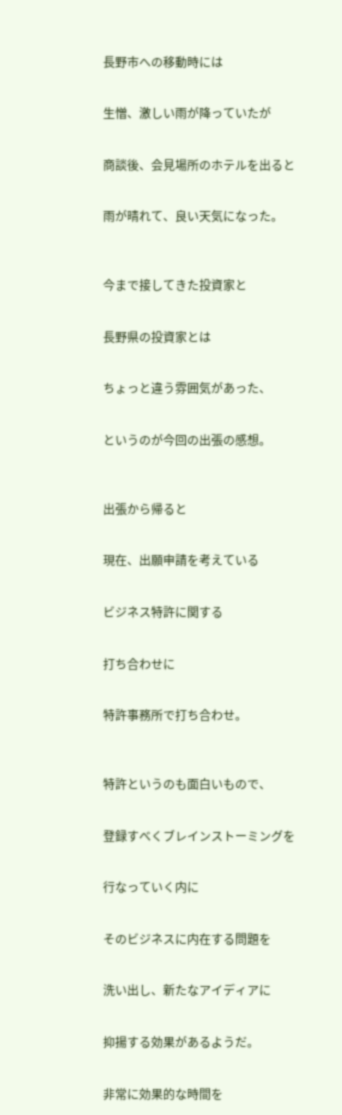長野市への移動時には


生憎、激しい雨が降っていたが


商談後、会見場所のホテルを出ると


雨が晴れて、良い天気になった。



今まで接してきた投資家と


長野県の投資家とは


ちょっと違う雰囲気があった、


というのが今回の出張の感想。



出張から帰ると


現在、出願申請を考えている


ビジネス特許に関する


打ち合わせに


特許事務所で打ち合わせ。



特許というのも面白いもので、


登録すべくブレインストーミングを


行なっていく内に


そのビジネスに内在する問題を


洗い出し、新たなアイディアに


抑揚する効果があるようだ。


非常に効果的な時間を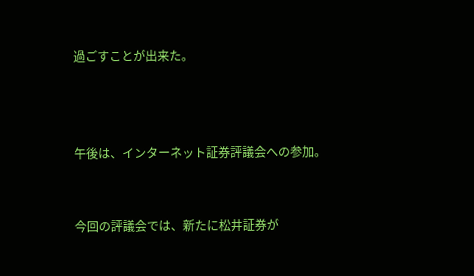過ごすことが出来た。



午後は、インターネット証券評議会への参加。


今回の評議会では、新たに松井証券が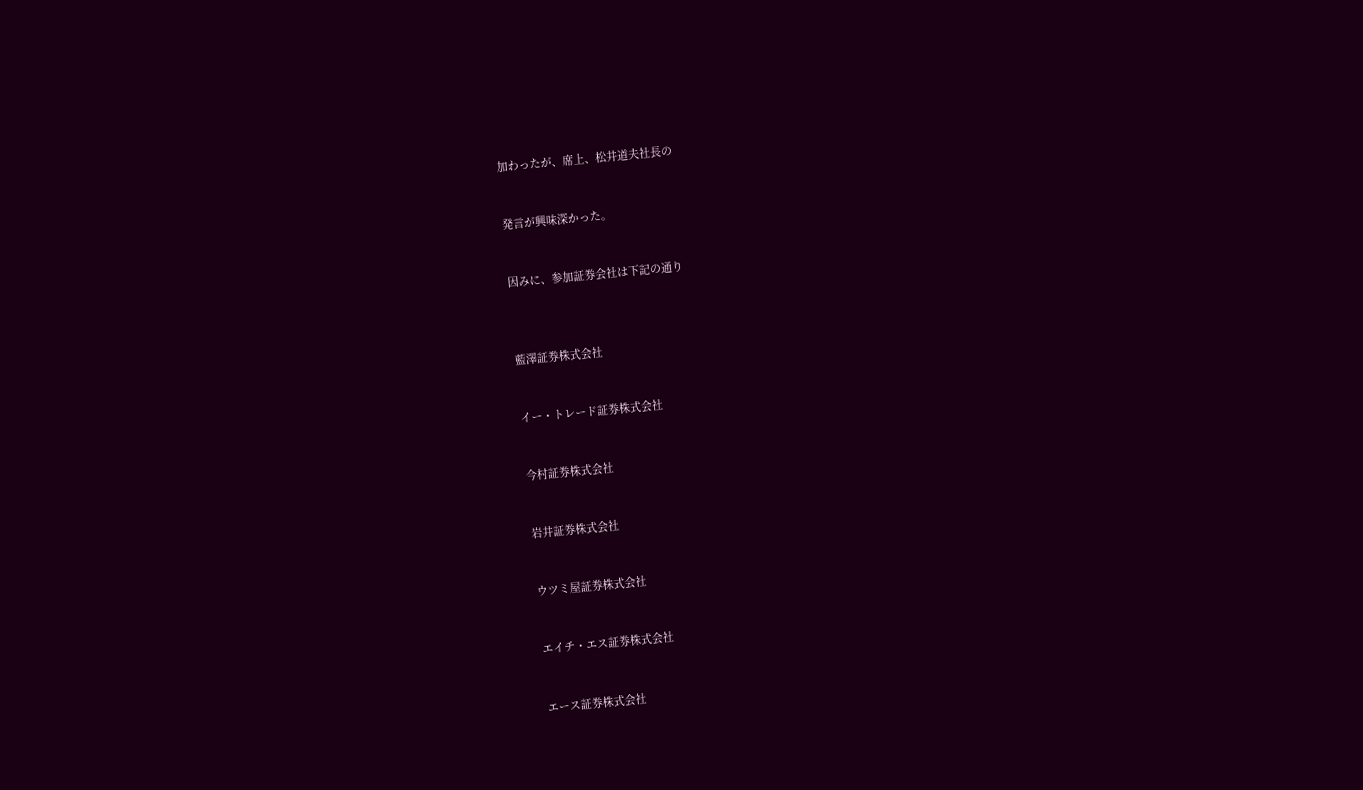加わったが、席上、松井道夫社長の


発言が興味深かった。


因みに、参加証券会社は下記の通り



藍澤証券株式会社


イー・トレード証券株式会社


今村証券株式会社


岩井証券株式会社


ウツミ屋証券株式会社


エイチ・エス証券株式会社


エース証券株式会社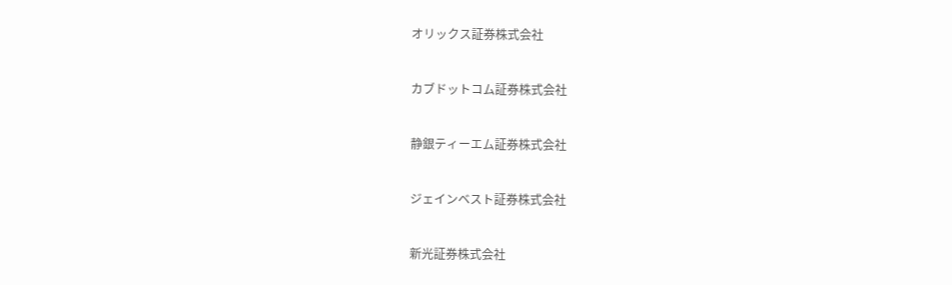オリックス証券株式会社


カブドットコム証券株式会社


静銀ティーエム証券株式会社


ジェインベスト証券株式会社


新光証券株式会社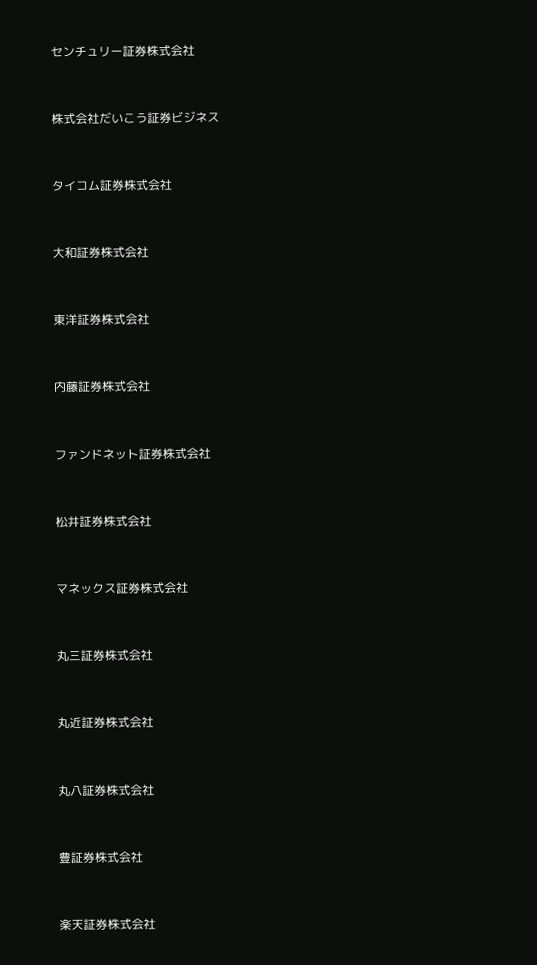センチュリー証券株式会社


株式会社だいこう証券ビジネス


タイコム証券株式会社


大和証券株式会社


東洋証券株式会社


内藤証券株式会社


ファンドネット証券株式会社


松井証券株式会社


マネックス証券株式会社


丸三証券株式会社


丸近証券株式会社


丸八証券株式会社


豊証券株式会社


楽天証券株式会社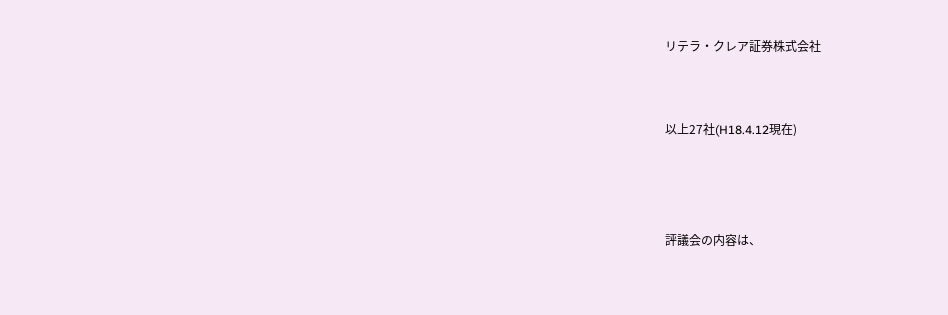リテラ・クレア証券株式会社


以上27社(H18.4.12現在)



評議会の内容は、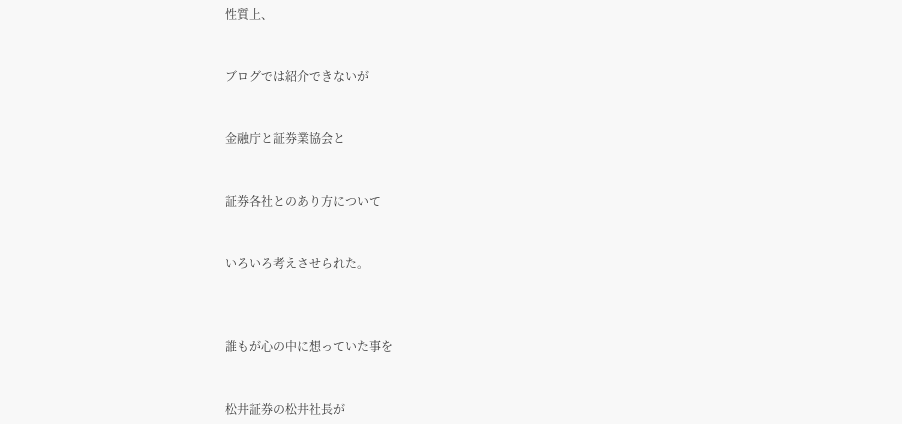性質上、


ブログでは紹介できないが


金融庁と証券業協会と


証券各社とのあり方について


いろいろ考えさせられた。



誰もが心の中に想っていた事を


松井証券の松井社長が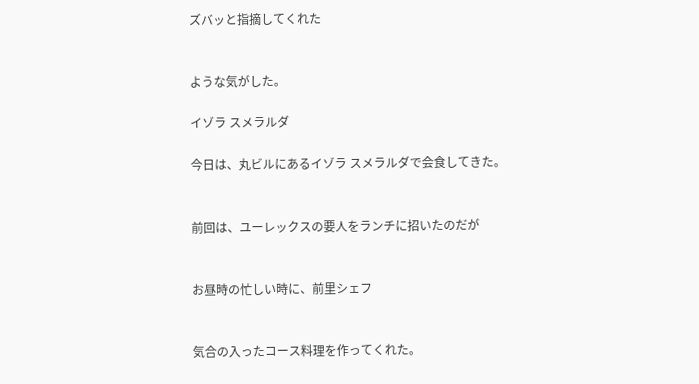ズバッと指摘してくれた


ような気がした。

イゾラ スメラルダ

今日は、丸ビルにあるイゾラ スメラルダで会食してきた。


前回は、ユーレックスの要人をランチに招いたのだが


お昼時の忙しい時に、前里シェフ


気合の入ったコース料理を作ってくれた。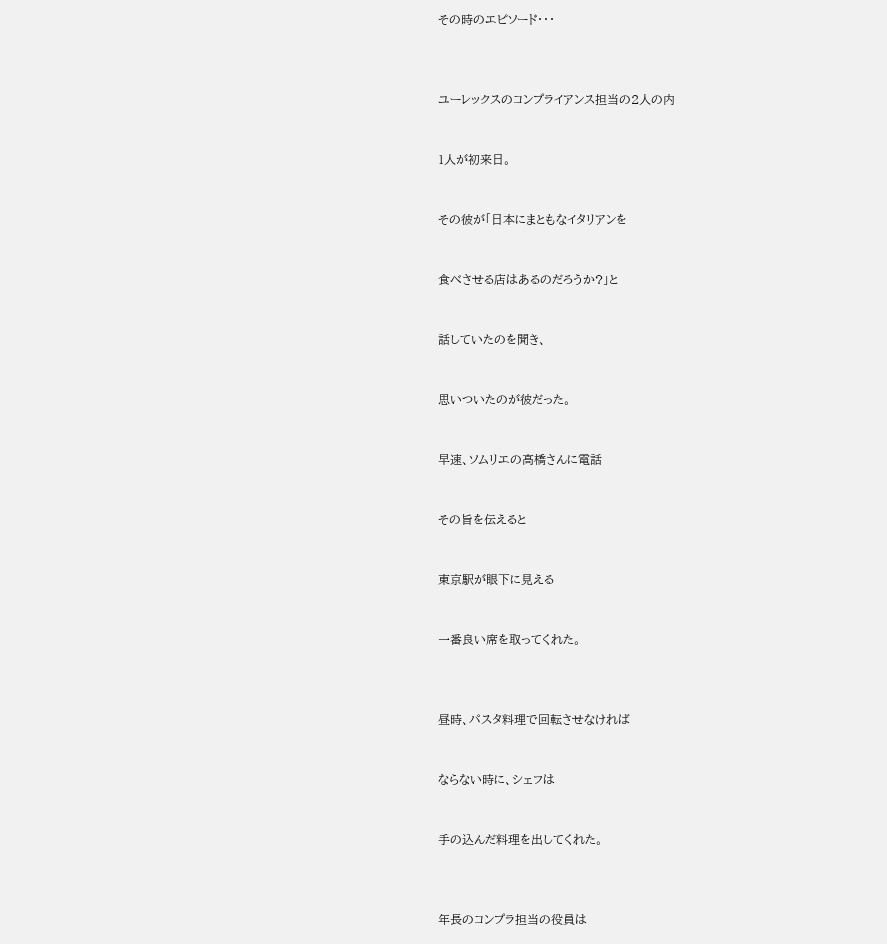その時のエピソード・・・



ユーレックスのコンプライアンス担当の2人の内


1人が初来日。


その彼が「日本にまともなイタリアンを


食べさせる店はあるのだろうか?」と


話していたのを聞き、


思いついたのが彼だった。


早速、ソムリエの高橋さんに電話


その旨を伝えると


東京駅が眼下に見える


一番良い席を取ってくれた。



昼時、パスタ料理で回転させなければ


ならない時に、シェフは


手の込んだ料理を出してくれた。



年長のコンプラ担当の役員は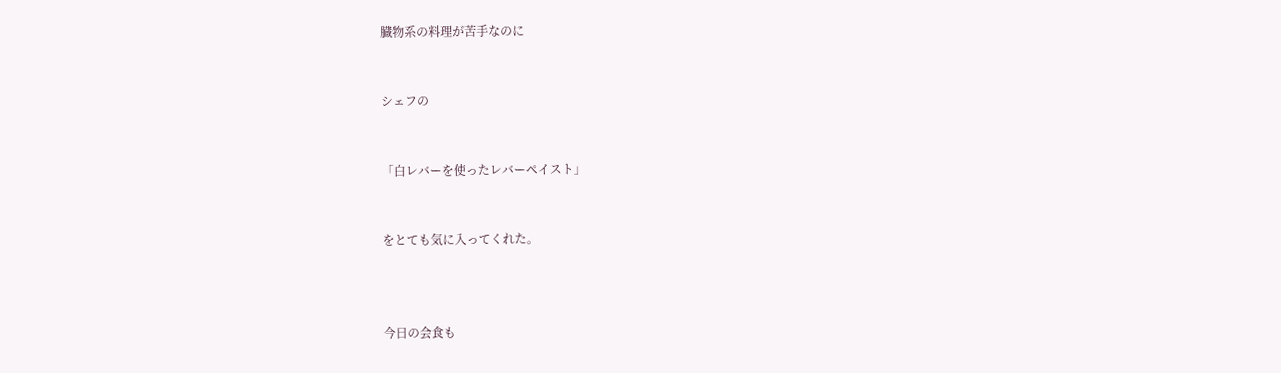臓物系の料理が苦手なのに


シェフの


「白レバーを使ったレバーペイスト」


をとても気に入ってくれた。



今日の会食も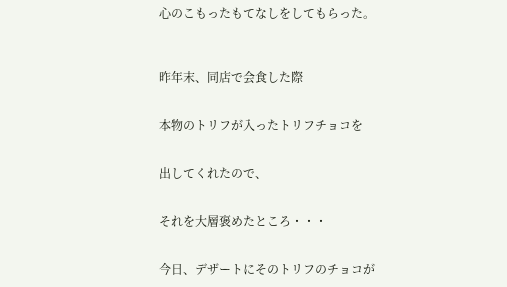心のこもったもてなしをしてもらった。



昨年末、同店で会食した際


本物のトリフが入ったトリフチョコを


出してくれたので、


それを大層褒めたところ・・・


今日、デザートにそのトリフのチョコが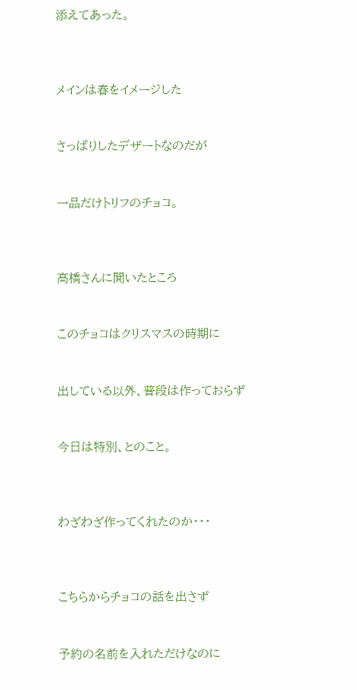添えてあった。



メインは春をイメージした


さっぱりしたデザートなのだが


一品だけトリフのチョコ。



高橋さんに聞いたところ


このチョコはクリスマスの時期に


出している以外、普段は作っておらず


今日は特別、とのこと。



わざわざ作ってくれたのか・・・



こちらからチョコの話を出さず


予約の名前を入れただけなのに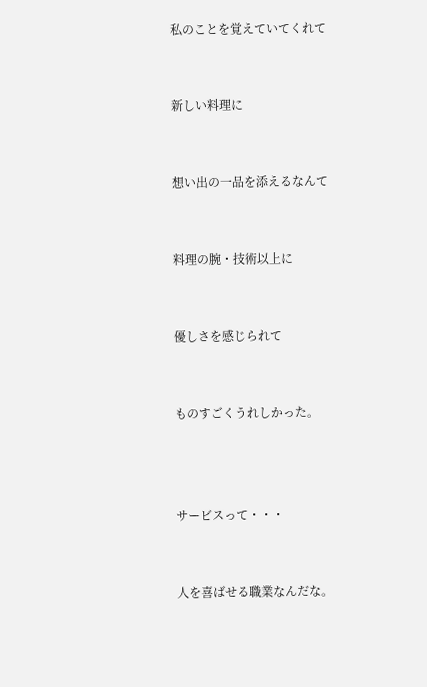私のことを覚えていてくれて


新しい料理に


想い出の一品を添えるなんて


料理の腕・技術以上に


優しさを感じられて


ものすごくうれしかった。



サービスって・・・


人を喜ばせる職業なんだな。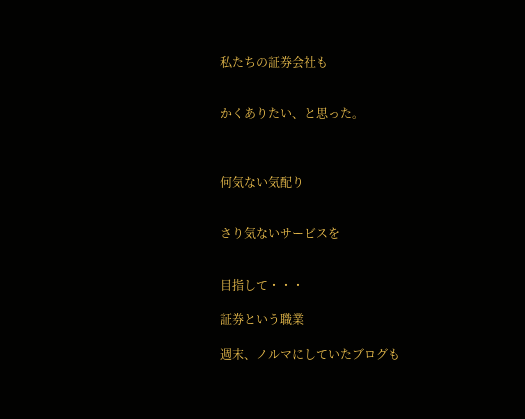私たちの証券会社も


かくありたい、と思った。



何気ない気配り


さり気ないサービスを


目指して・・・

証券という職業

週末、ノルマにしていたブログも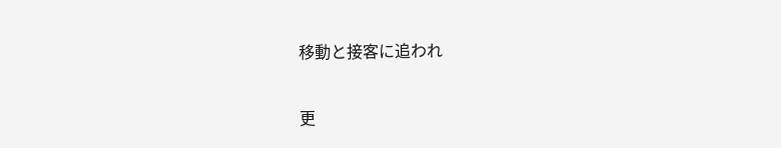移動と接客に追われ


更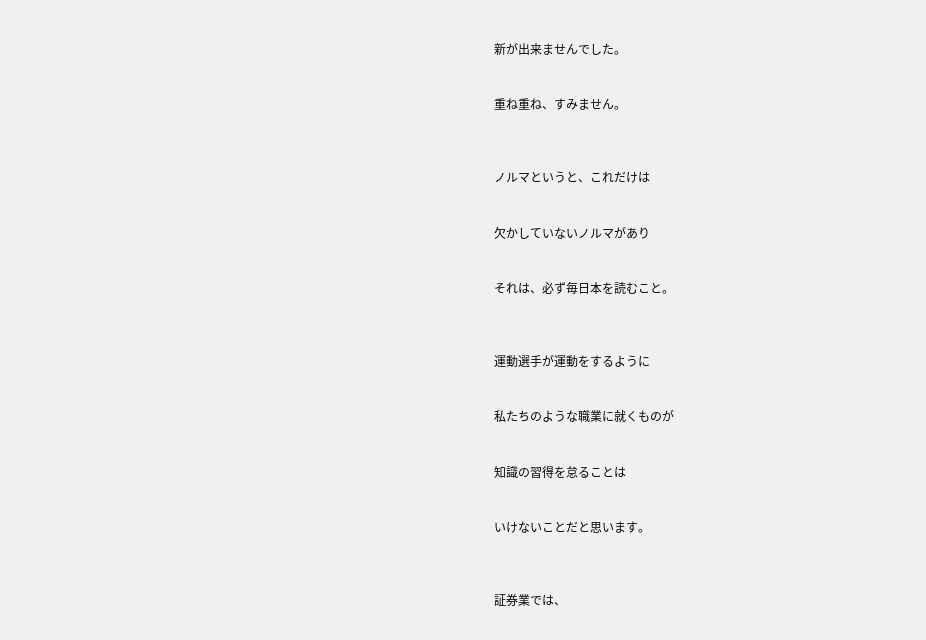新が出来ませんでした。


重ね重ね、すみません。



ノルマというと、これだけは


欠かしていないノルマがあり


それは、必ず毎日本を読むこと。



運動選手が運動をするように


私たちのような職業に就くものが


知識の習得を怠ることは


いけないことだと思います。



証券業では、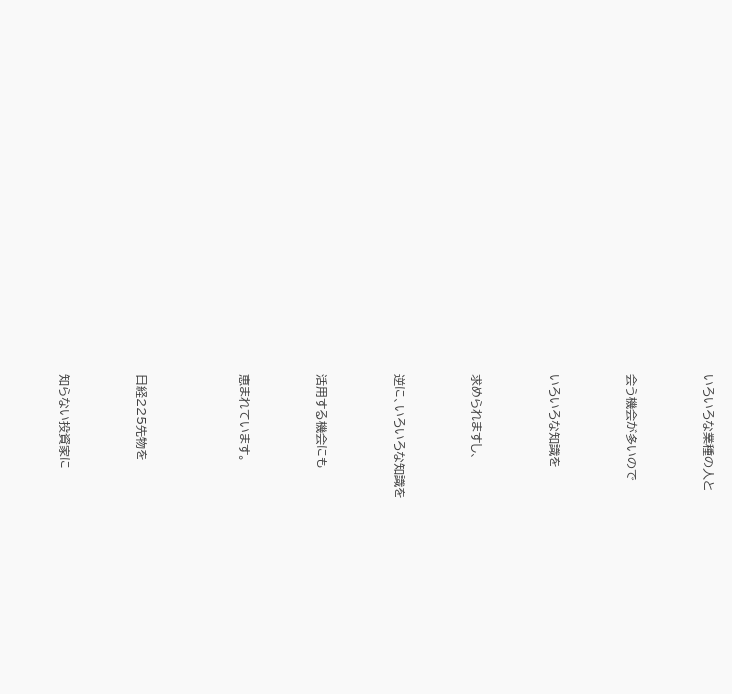いろいろな業種の人と


会う機会が多いので


いろいろな知識を


求められますし、


逆に、いろいろな知識を


活用する機会にも


恵まれています。



日経225先物を


知らない投資家に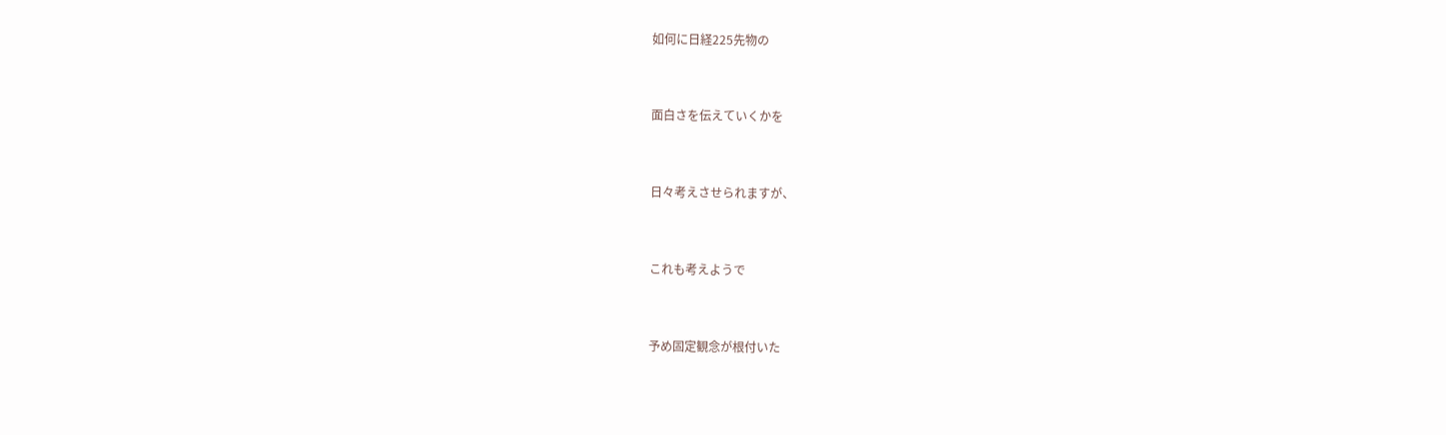如何に日経225先物の


面白さを伝えていくかを


日々考えさせられますが、


これも考えようで


予め固定観念が根付いた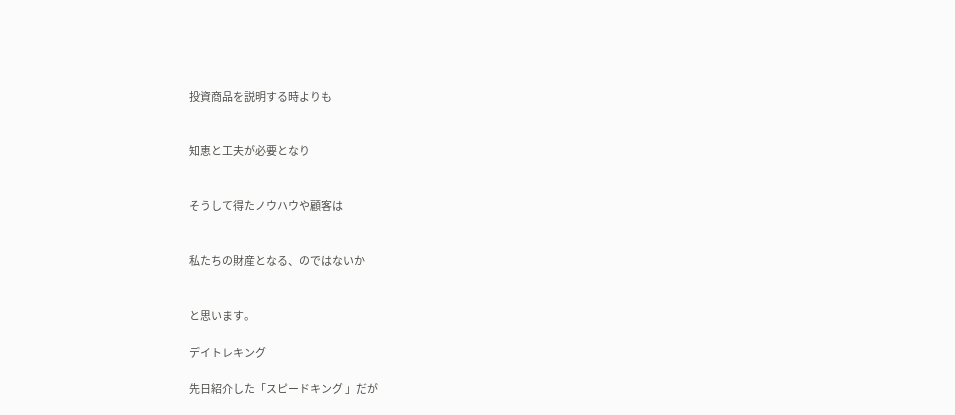投資商品を説明する時よりも


知恵と工夫が必要となり


そうして得たノウハウや顧客は


私たちの財産となる、のではないか


と思います。

デイトレキング

先日紹介した「スピードキング 」だが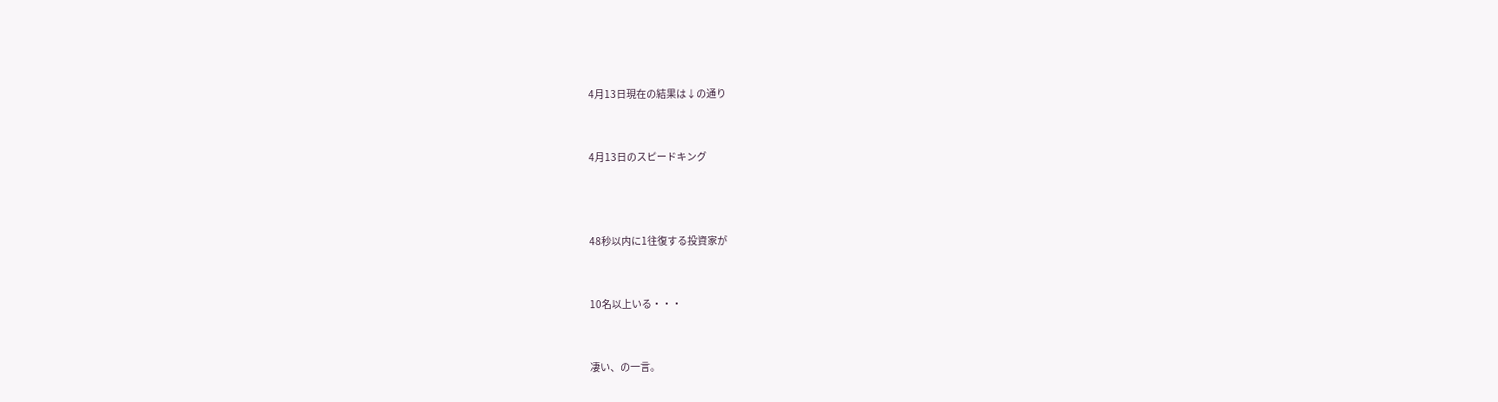4月13日現在の結果は↓の通り


4月13日のスピードキング



48秒以内に1往復する投資家が


10名以上いる・・・


凄い、の一言。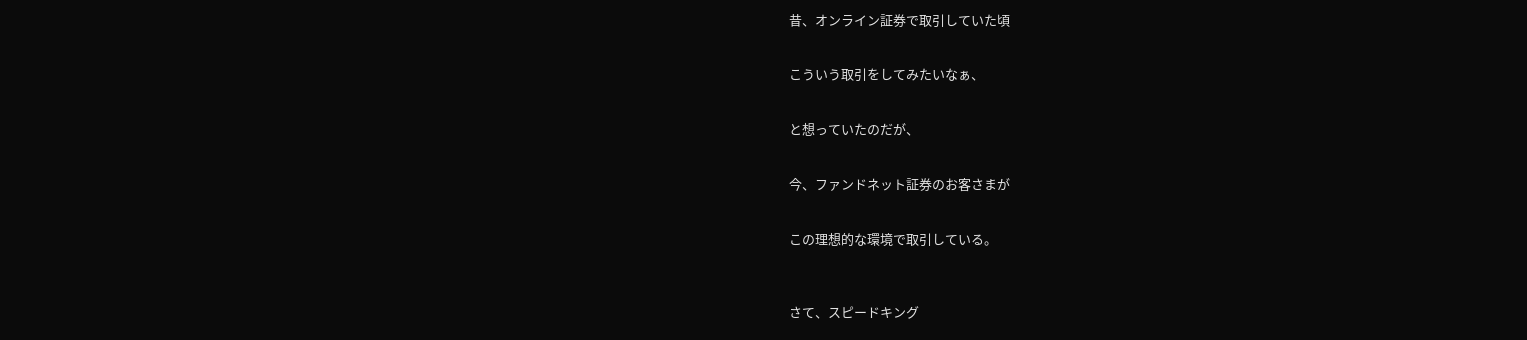昔、オンライン証券で取引していた頃


こういう取引をしてみたいなぁ、


と想っていたのだが、


今、ファンドネット証券のお客さまが


この理想的な環境で取引している。



さて、スピードキング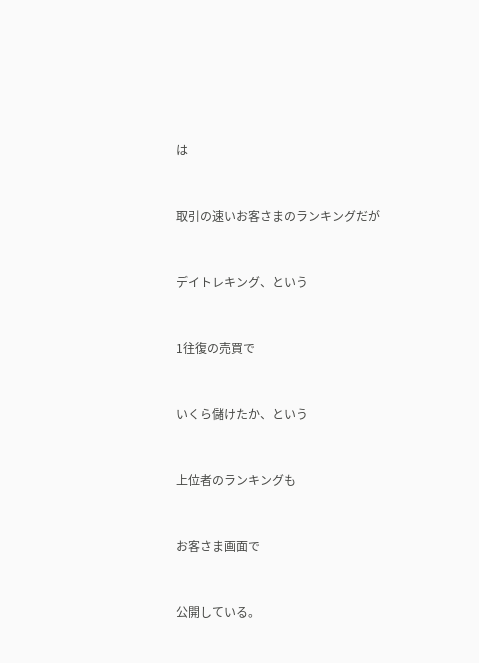は


取引の速いお客さまのランキングだが


デイトレキング、という


1往復の売買で


いくら儲けたか、という


上位者のランキングも


お客さま画面で


公開している。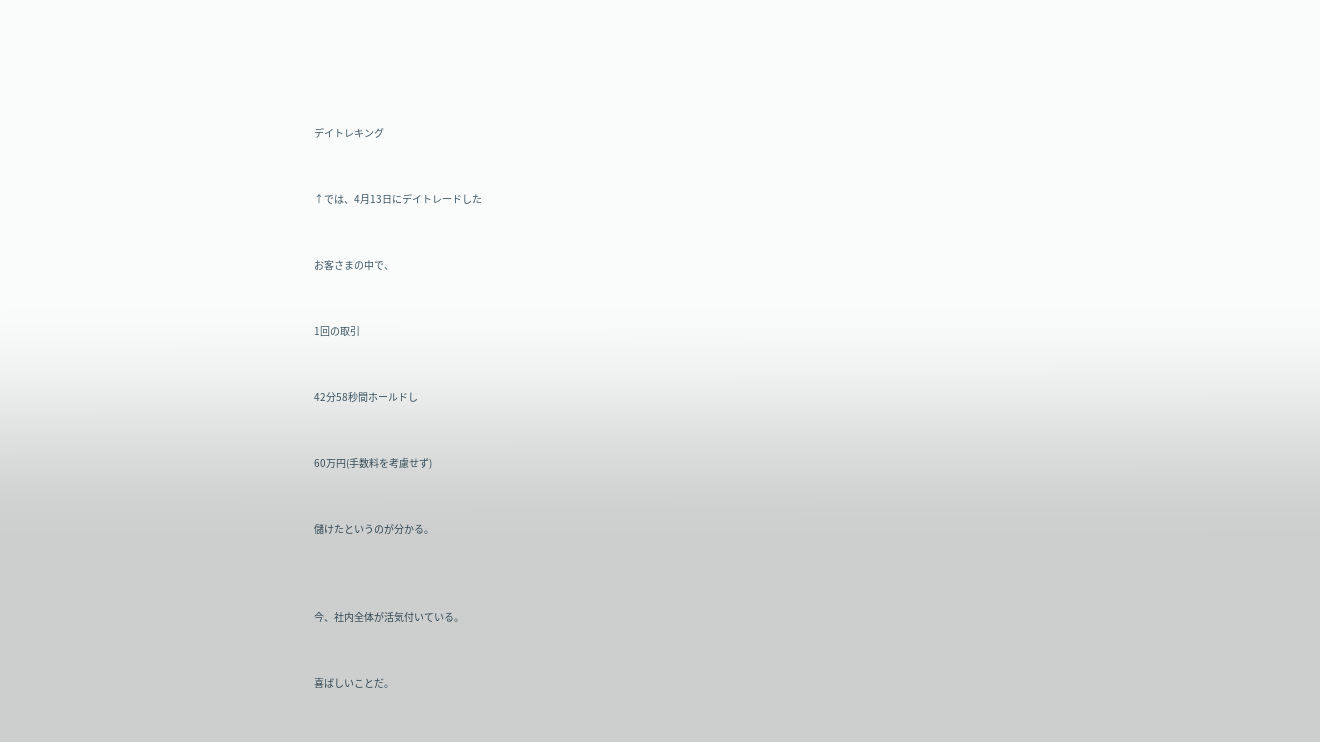デイトレキング


↑では、4月13日にデイトレードした


お客さまの中で、


1回の取引


42分58秒間ホールドし


60万円(手数料を考慮せず)


儲けたというのが分かる。



今、社内全体が活気付いている。


喜ばしいことだ。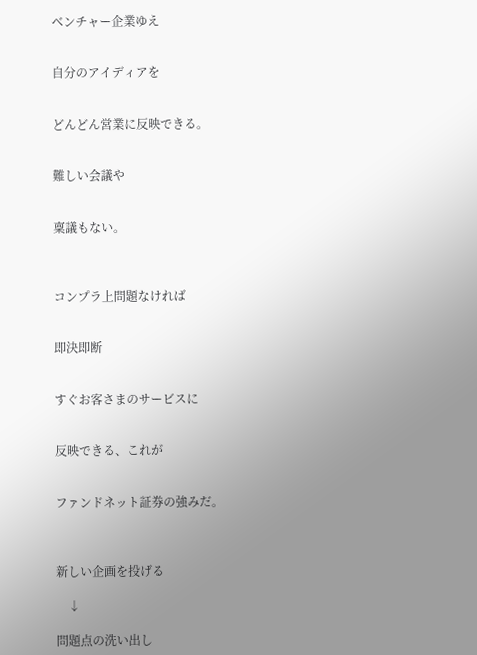ベンチャー企業ゆえ


自分のアイディアを


どんどん営業に反映できる。


難しい会議や


稟議もない。



コンプラ上問題なければ


即決即断


すぐお客さまのサービスに


反映できる、これが


ファンドネット証券の強みだ。



新しい企画を投げる

    ↓

問題点の洗い出し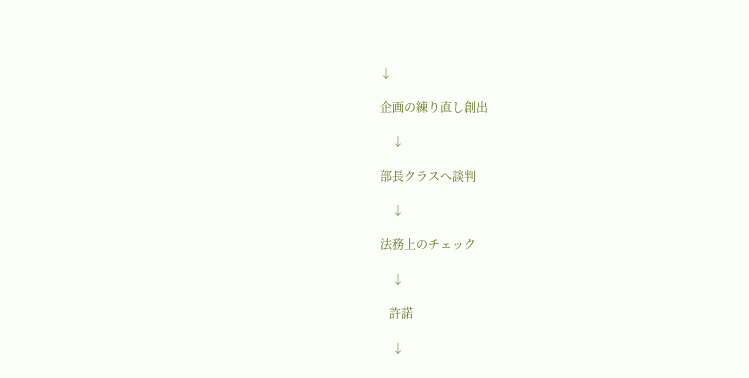↓

企画の練り直し創出

    ↓

部長クラスへ談判

    ↓

法務上のチェック

    ↓

   許諾

    ↓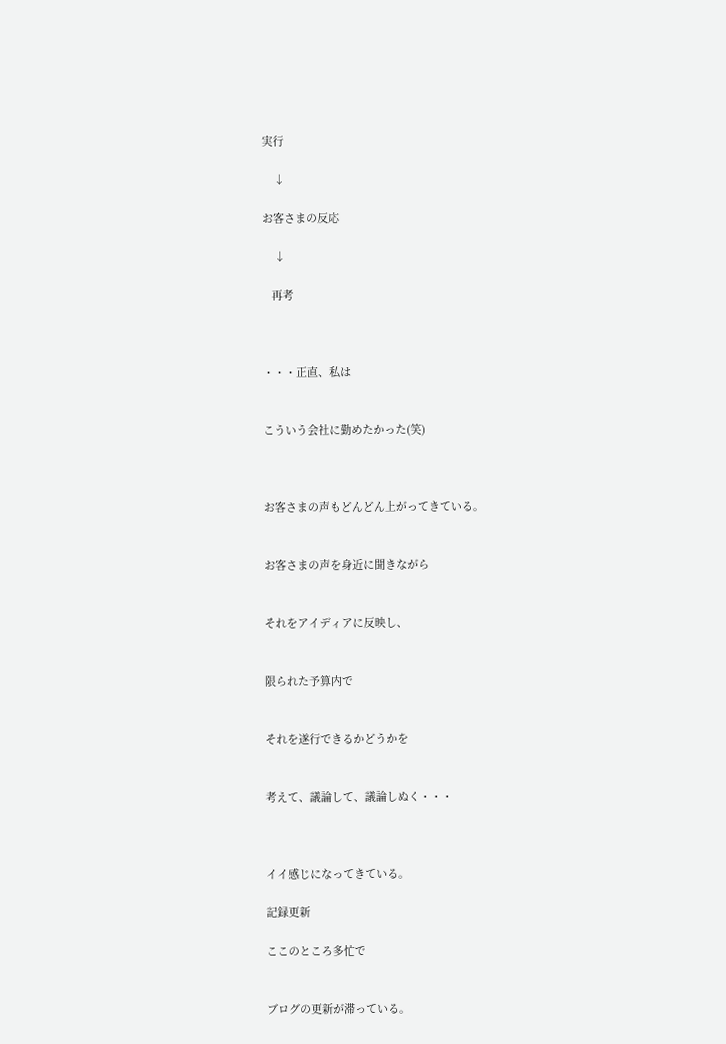実行

    ↓

お客さまの反応

    ↓

   再考



・・・正直、私は


こういう会社に勤めたかった(笑)



お客さまの声もどんどん上がってきている。


お客さまの声を身近に聞きながら


それをアイディアに反映し、


限られた予算内で


それを遂行できるかどうかを


考えて、議論して、議論しぬく・・・



イイ感じになってきている。

記録更新

ここのところ多忙で


ブログの更新が滞っている。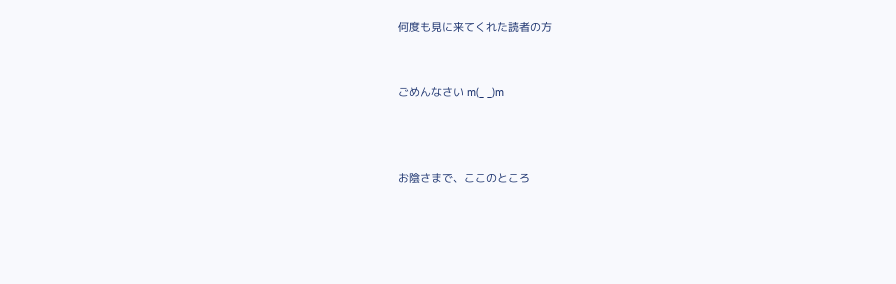何度も見に来てくれた読者の方


ごめんなさい m(_ _)m



お陰さまで、ここのところ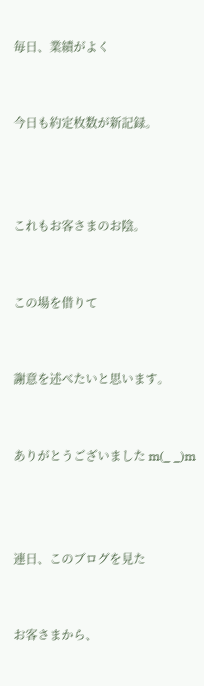毎日、業績がよく


今日も約定枚数が新記録。



これもお客さまのお陰。


この場を借りて


謝意を述べたいと思います。


ありがとうございました m(_ _)m



連日、このブログを見た


お客さまから、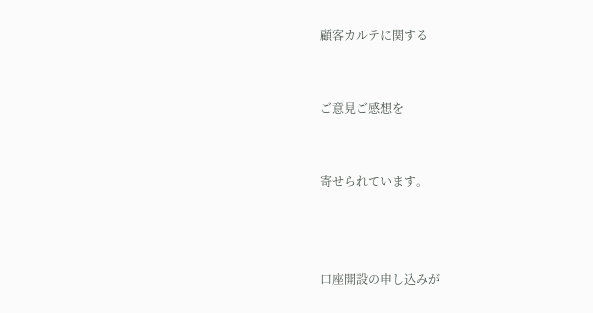顧客カルテに関する


ご意見ご感想を


寄せられています。



口座開設の申し込みが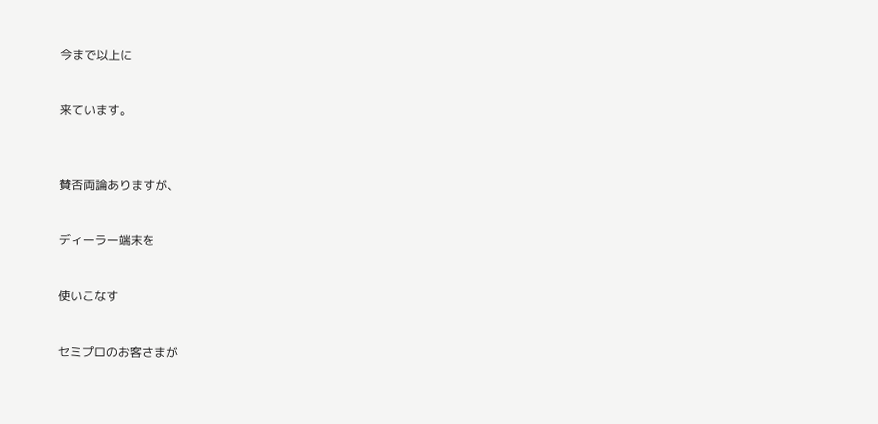今まで以上に


来ています。



賛否両論ありますが、


ディーラー端末を


使いこなす


セミプロのお客さまが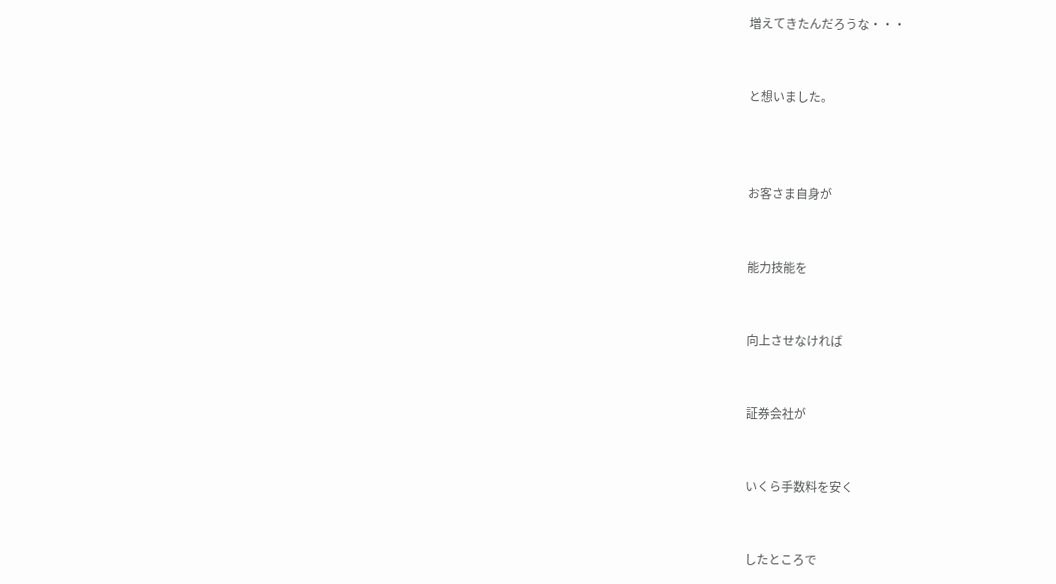増えてきたんだろうな・・・


と想いました。



お客さま自身が


能力技能を


向上させなければ


証券会社が


いくら手数料を安く


したところで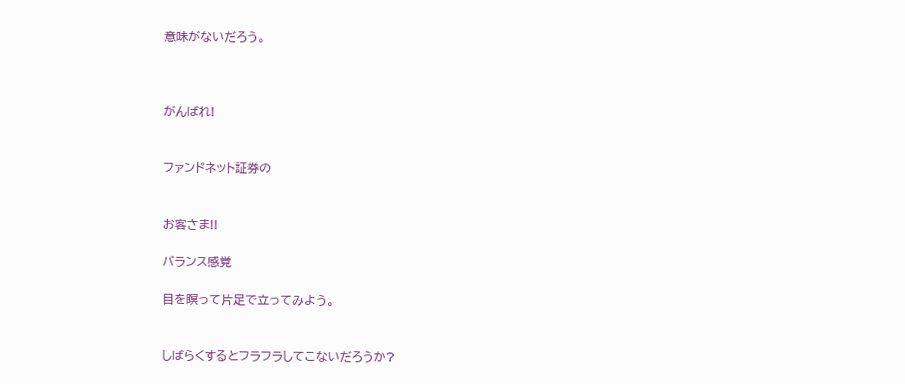意味がないだろう。



がんばれ!


ファンドネット証券の


お客さま!!

バランス感覚

目を瞑って片足で立ってみよう。


しばらくするとフラフラしてこないだろうか?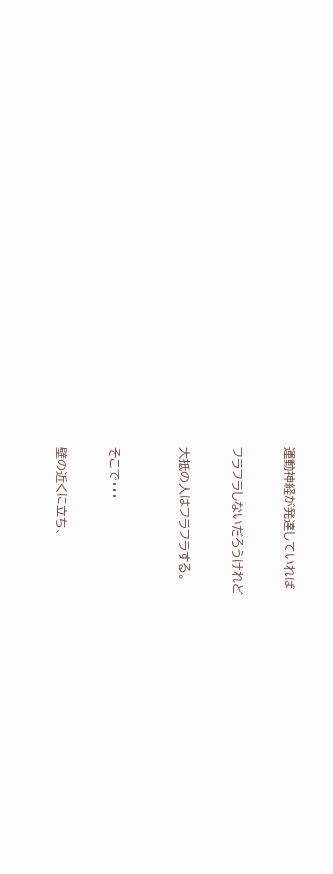運動神経が発達していれば


フラフラしないだろうけれど


大抵の人はフラフラする。



そこで・・・


壁の近くに立ち、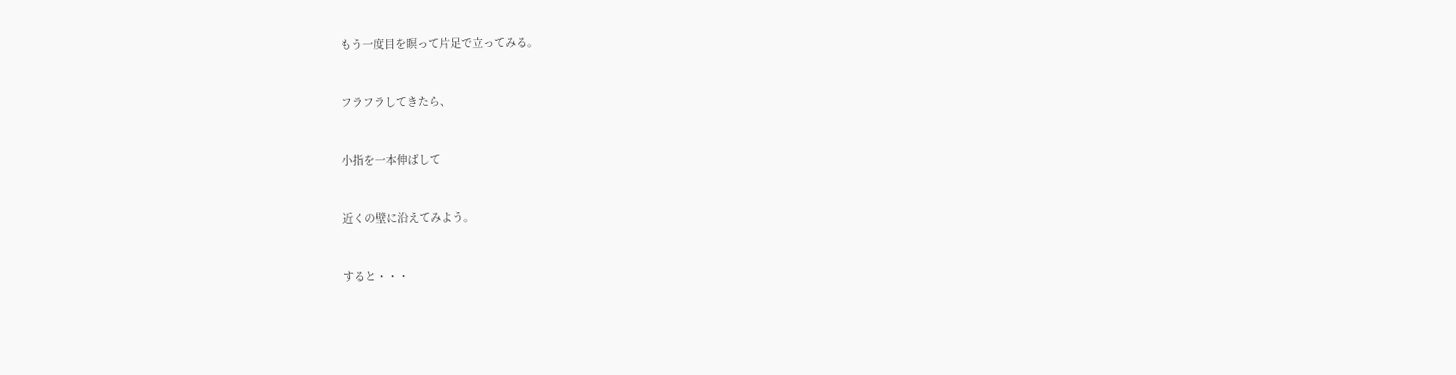もう一度目を瞑って片足で立ってみる。


フラフラしてきたら、


小指を一本伸ばして


近くの壁に沿えてみよう。


すると・・・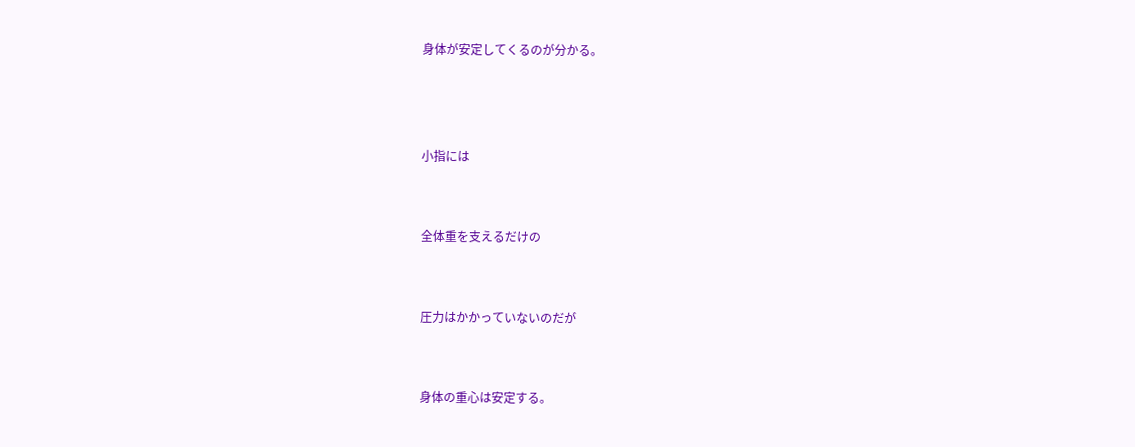身体が安定してくるのが分かる。



小指には


全体重を支えるだけの


圧力はかかっていないのだが


身体の重心は安定する。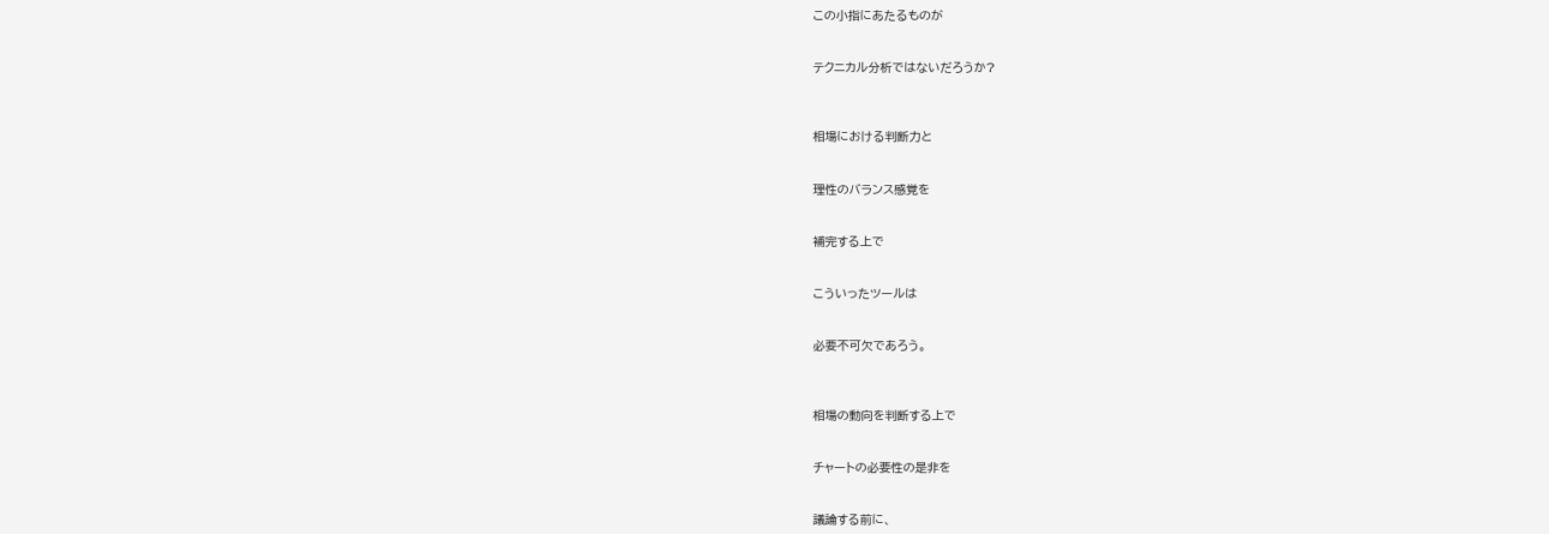この小指にあたるものが


テクニカル分析ではないだろうか?



相場における判断力と


理性のバランス感覚を


補完する上で


こういったツールは


必要不可欠であろう。



相場の動向を判断する上で


チャートの必要性の是非を


議論する前に、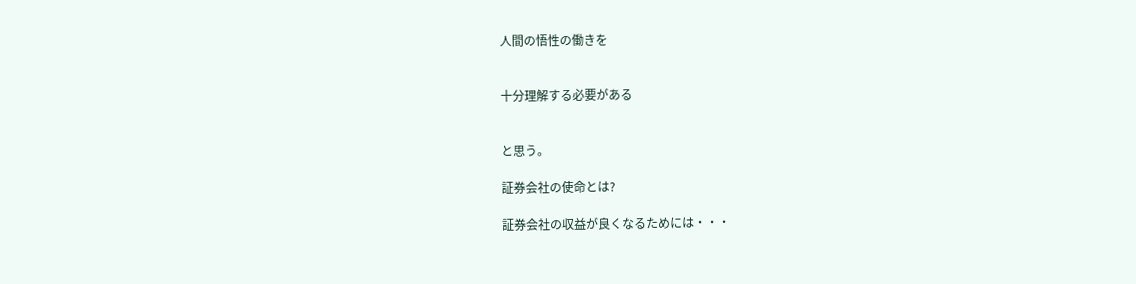人間の悟性の働きを


十分理解する必要がある


と思う。

証券会社の使命とは?

証券会社の収益が良くなるためには・・・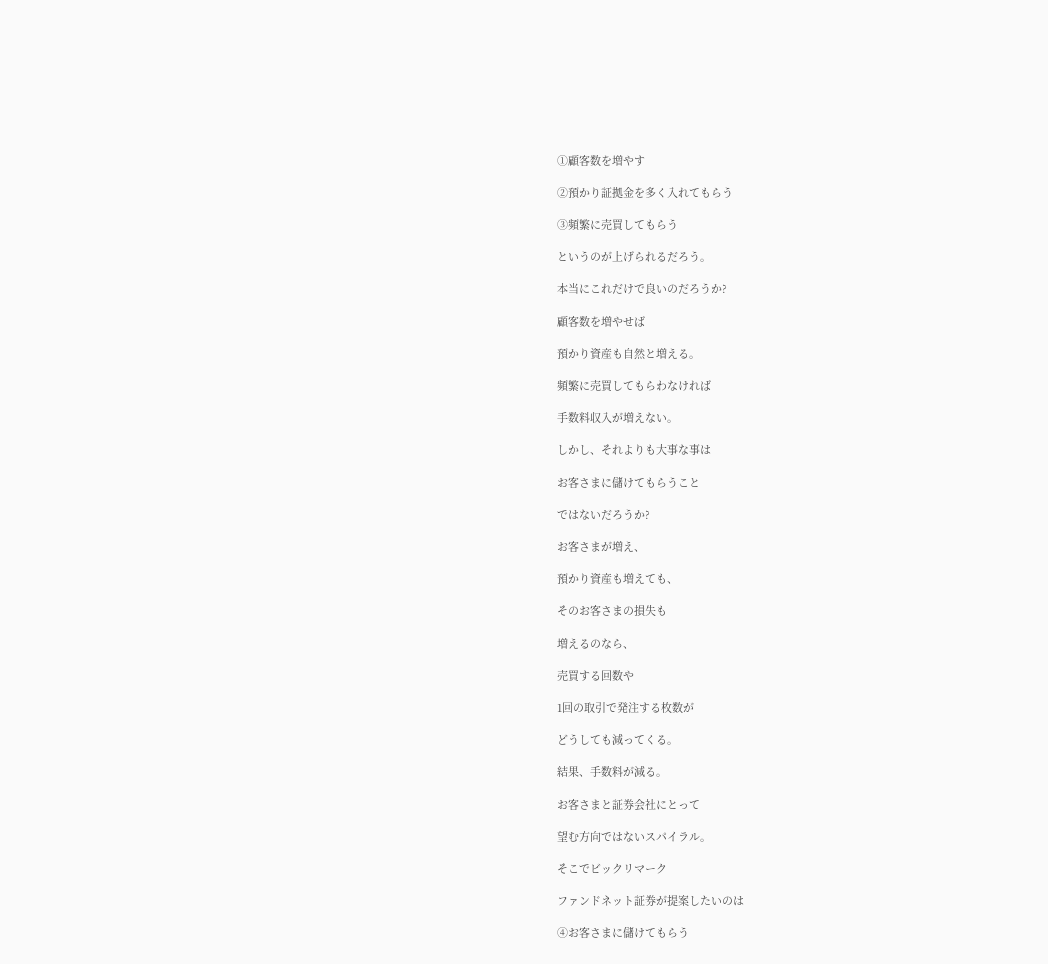①顧客数を増やす

②預かり証拠金を多く入れてもらう

③頻繁に売買してもらう

というのが上げられるだろう。

本当にこれだけで良いのだろうか?

顧客数を増やせば

預かり資産も自然と増える。

頻繁に売買してもらわなければ

手数料収入が増えない。

しかし、それよりも大事な事は

お客さまに儲けてもらうこと

ではないだろうか?

お客さまが増え、

預かり資産も増えても、

そのお客さまの損失も

増えるのなら、

売買する回数や

1回の取引で発注する枚数が

どうしても減ってくる。

結果、手数料が減る。

お客さまと証券会社にとって

望む方向ではないスパイラル。

そこでビックリマーク

ファンドネット証券が提案したいのは

④お客さまに儲けてもらう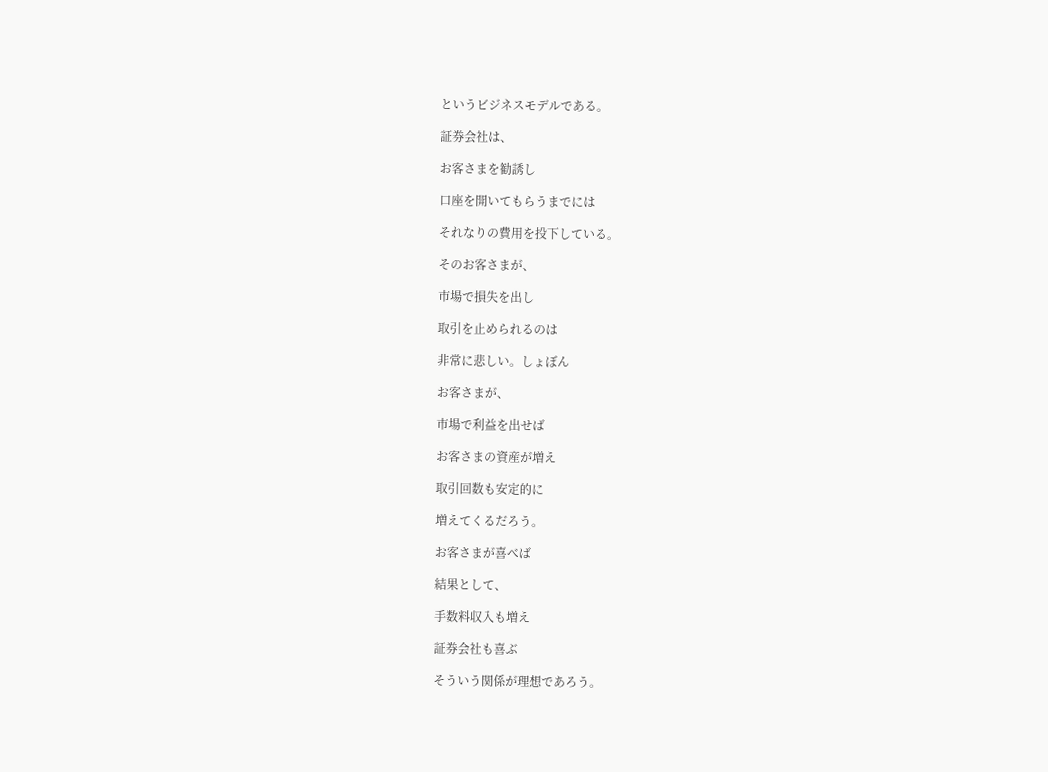というビジネスモデルである。

証券会社は、

お客さまを勧誘し

口座を開いてもらうまでには

それなりの費用を投下している。

そのお客さまが、

市場で損失を出し

取引を止められるのは

非常に悲しい。しょぼん

お客さまが、

市場で利益を出せば

お客さまの資産が増え

取引回数も安定的に

増えてくるだろう。

お客さまが喜べば

結果として、

手数料収入も増え

証券会社も喜ぶ

そういう関係が理想であろう。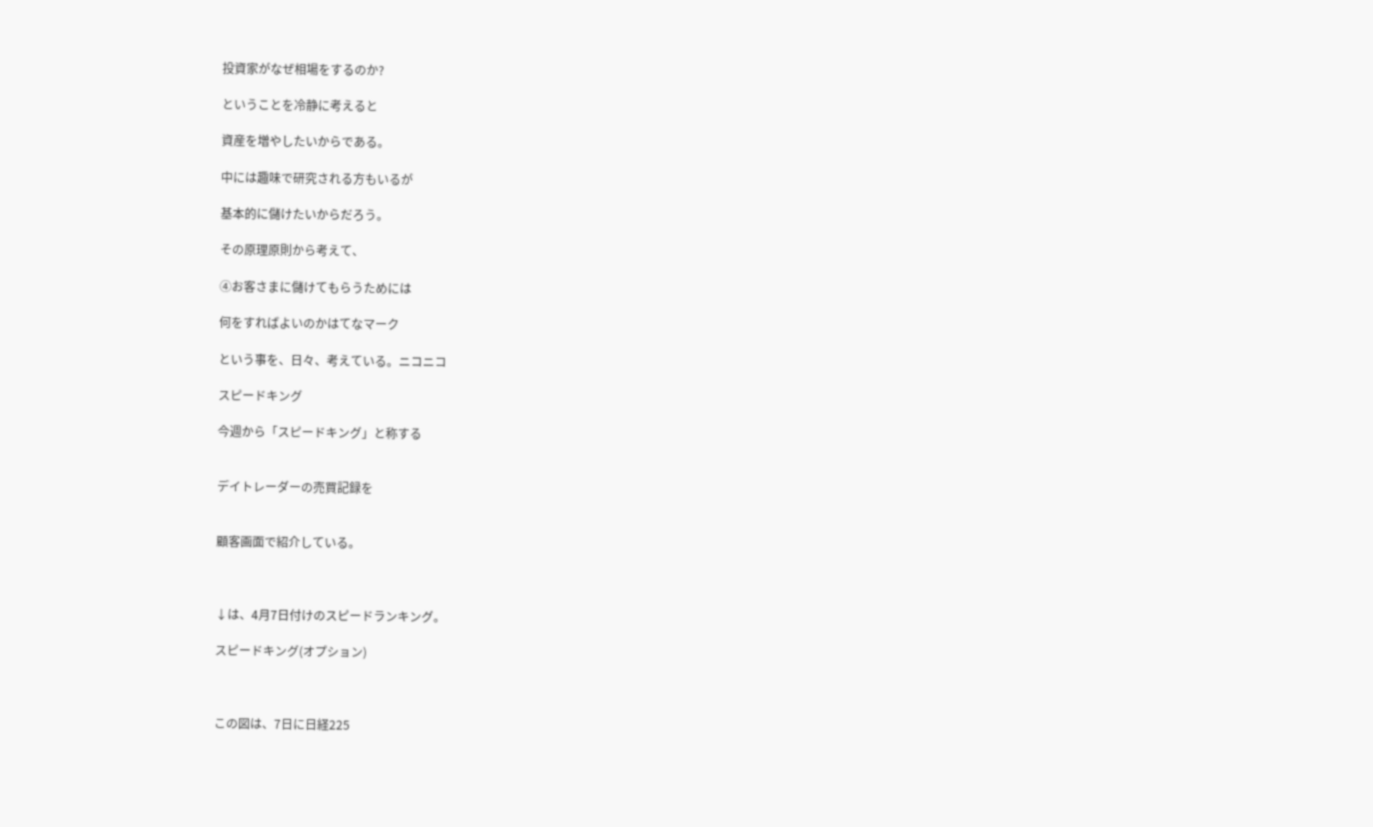投資家がなぜ相場をするのか?

ということを冷静に考えると

資産を増やしたいからである。

中には趣味で研究される方もいるが

基本的に儲けたいからだろう。

その原理原則から考えて、

④お客さまに儲けてもらうためには

何をすればよいのかはてなマーク

という事を、日々、考えている。ニコニコ

スピードキング

今週から「スピードキング」と称する


デイトレーダーの売買記録を


顧客画面で紹介している。



↓は、4月7日付けのスピードランキング。

スピードキング(オプション)



この図は、7日に日経225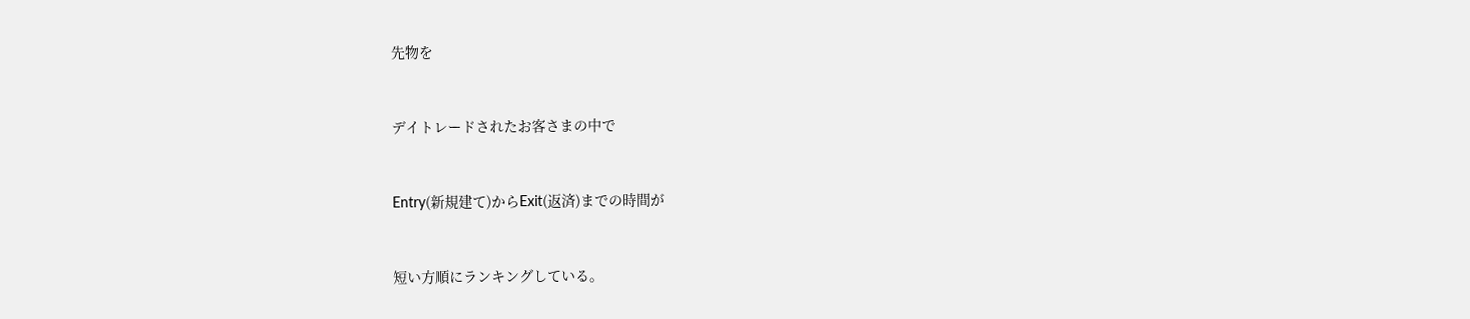先物を


デイトレードされたお客さまの中で


Entry(新規建て)からExit(返済)までの時間が


短い方順にランキングしている。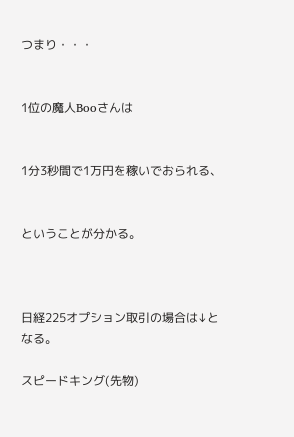つまり・・・


1位の魔人Booさんは


1分3秒間で1万円を稼いでおられる、


ということが分かる。



日経225オプション取引の場合は↓となる。

スピードキング(先物)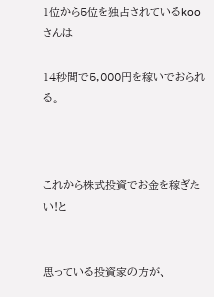1位から5位を独占されているkooさんは

14秒間で5,000円を稼いでおられる。



これから株式投資でお金を稼ぎたい!と


思っている投資家の方が、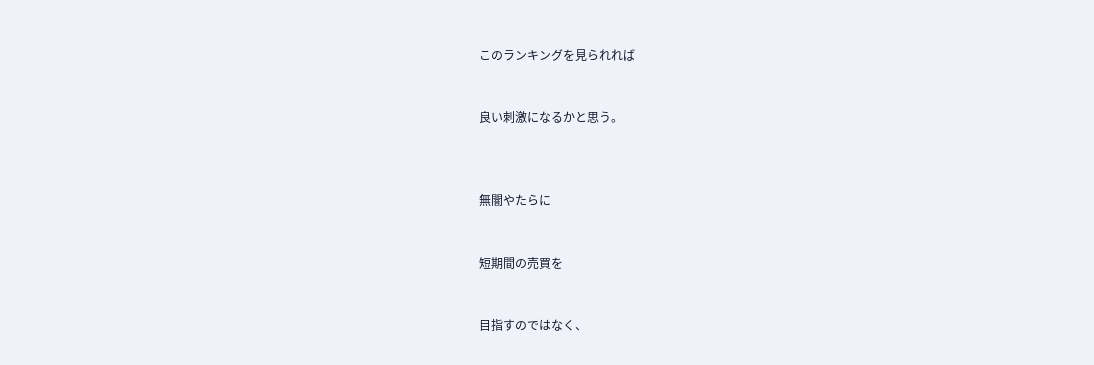このランキングを見られれば


良い刺激になるかと思う。



無闇やたらに


短期間の売買を


目指すのではなく、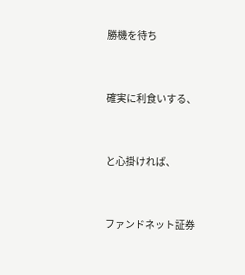勝機を待ち


確実に利食いする、


と心掛ければ、


ファンドネット証券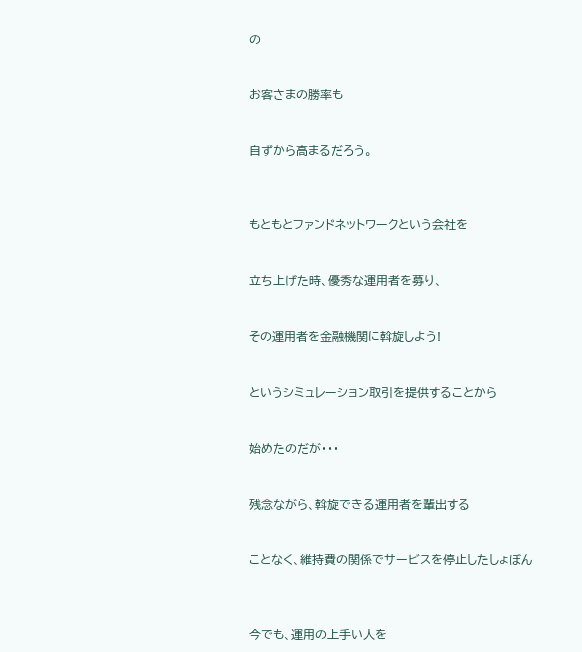の


お客さまの勝率も


自ずから高まるだろう。



もともとファンドネットワークという会社を


立ち上げた時、優秀な運用者を募り、


その運用者を金融機関に斡旋しよう!


というシミュレーション取引を提供することから


始めたのだが・・・


残念ながら、斡旋できる運用者を輩出する


ことなく、維持費の関係でサービスを停止したしょぼん



今でも、運用の上手い人を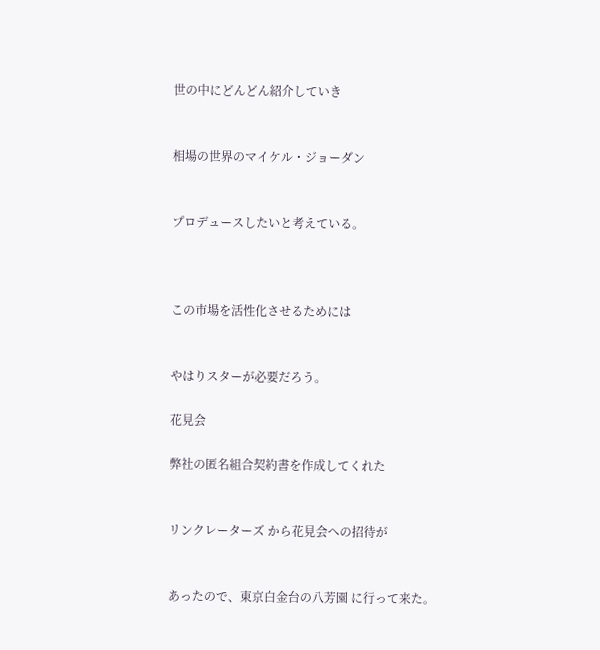世の中にどんどん紹介していき


相場の世界のマイケル・ジョーダン


プロデュースしたいと考えている。



この市場を活性化させるためには


やはりスターが必要だろう。

花見会

弊社の匿名組合契約書を作成してくれた


リンクレーターズ から花見会への招待が


あったので、東京白金台の八芳園 に行って来た。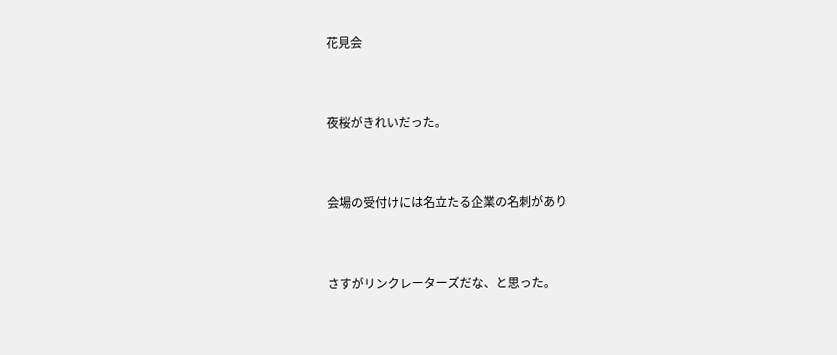花見会


夜桜がきれいだった。


会場の受付けには名立たる企業の名刺があり


さすがリンクレーターズだな、と思った。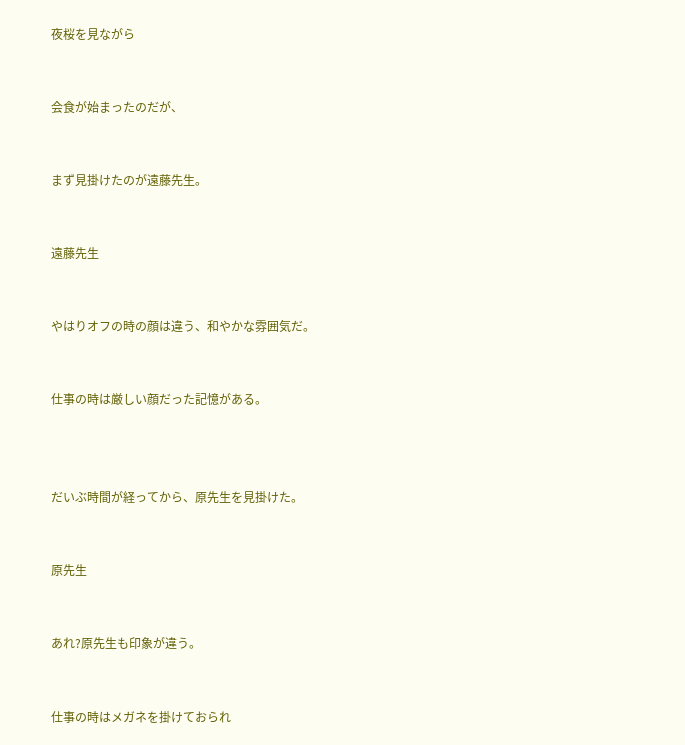夜桜を見ながら


会食が始まったのだが、


まず見掛けたのが遠藤先生。


遠藤先生


やはりオフの時の顔は違う、和やかな雰囲気だ。


仕事の時は厳しい顔だった記憶がある。



だいぶ時間が経ってから、原先生を見掛けた。


原先生


あれ?原先生も印象が違う。


仕事の時はメガネを掛けておられ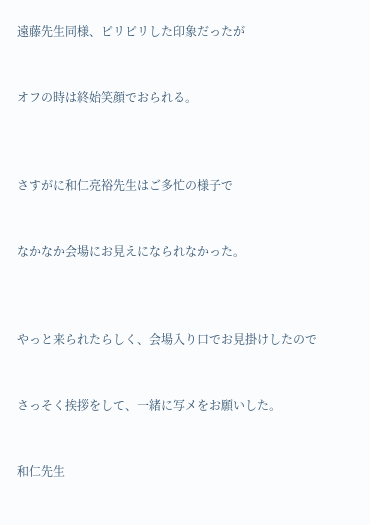遠藤先生同様、ピリピリした印象だったが


オフの時は終始笑顔でおられる。



さすがに和仁亮裕先生はご多忙の様子で


なかなか会場にお見えになられなかった。



やっと来られたらしく、会場入り口でお見掛けしたので


さっそく挨拶をして、一緒に写メをお願いした。


和仁先生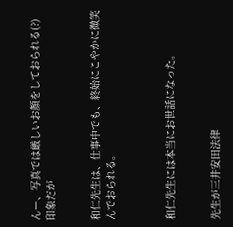んー、写真では厳しいお顔をしておられる(?)印象だが


和仁先生は、仕事中でも、終始にこやかに微笑んでおられる。



和仁先生には本当にお世話になった。


先生が三井安田法律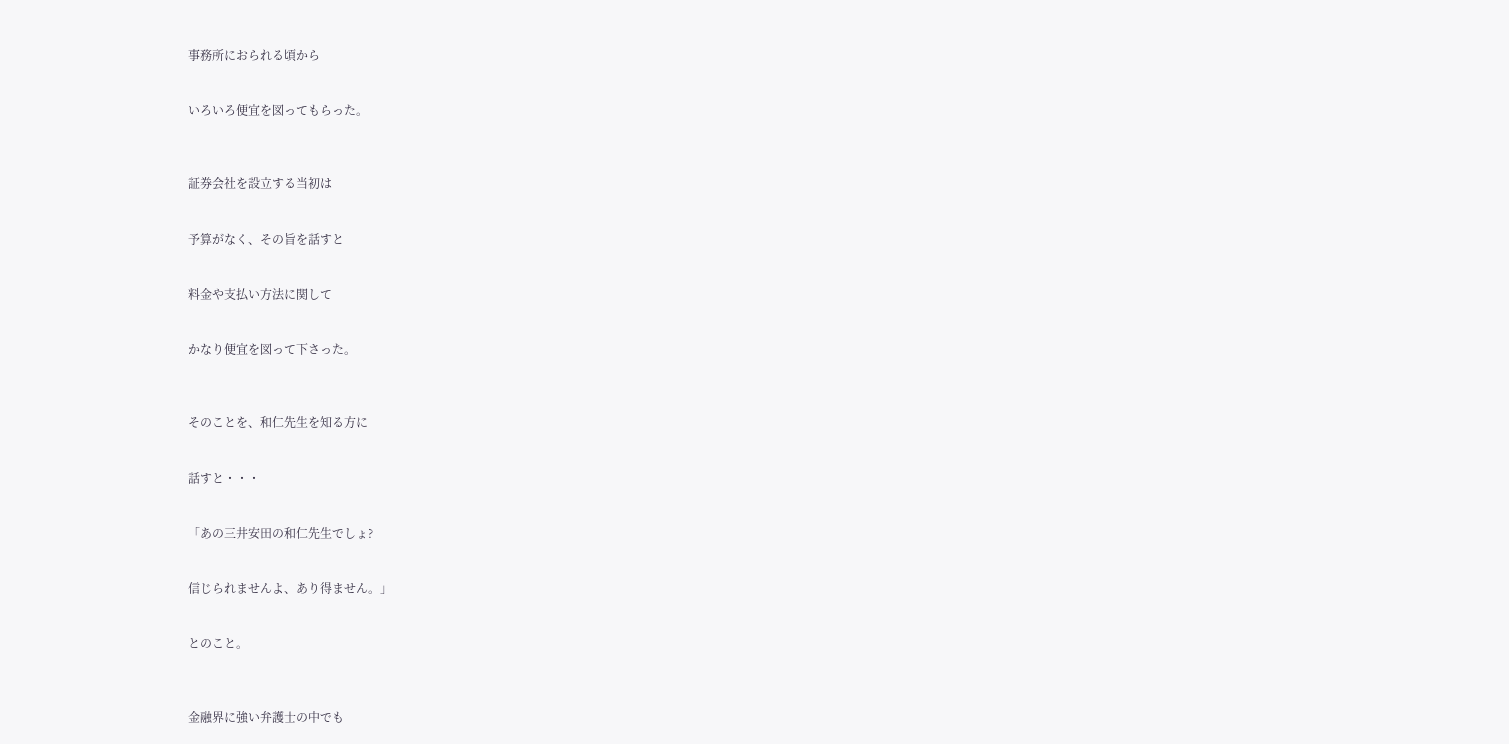事務所におられる頃から


いろいろ便宜を図ってもらった。



証券会社を設立する当初は


予算がなく、その旨を話すと


料金や支払い方法に関して


かなり便宜を図って下さった。



そのことを、和仁先生を知る方に


話すと・・・


「あの三井安田の和仁先生でしょ?


信じられませんよ、あり得ません。」


とのこと。



金融界に強い弁護士の中でも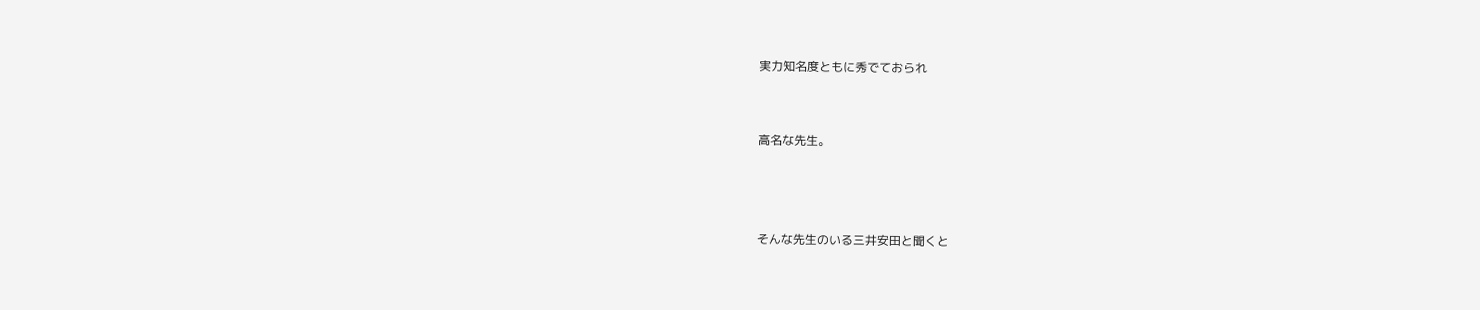実力知名度ともに秀でておられ


高名な先生。



そんな先生のいる三井安田と聞くと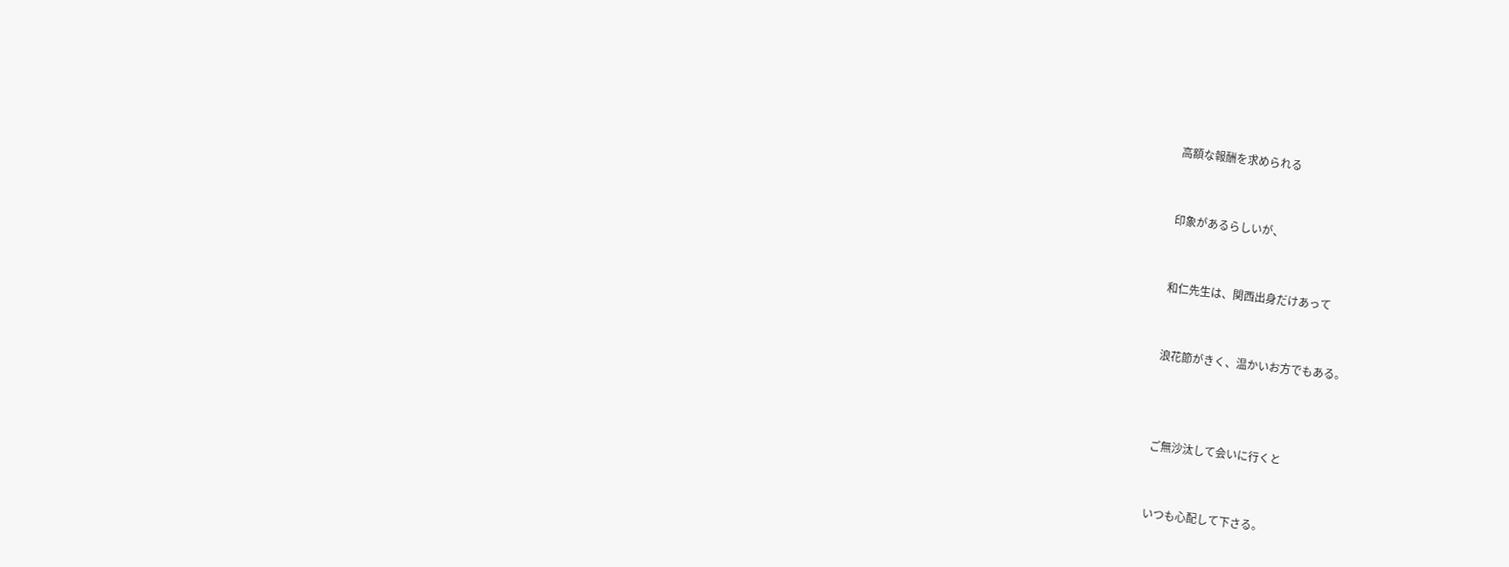高額な報酬を求められる


印象があるらしいが、


和仁先生は、関西出身だけあって


浪花節がきく、温かいお方でもある。



ご無沙汰して会いに行くと


いつも心配して下さる。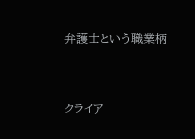弁護士という職業柄


クライア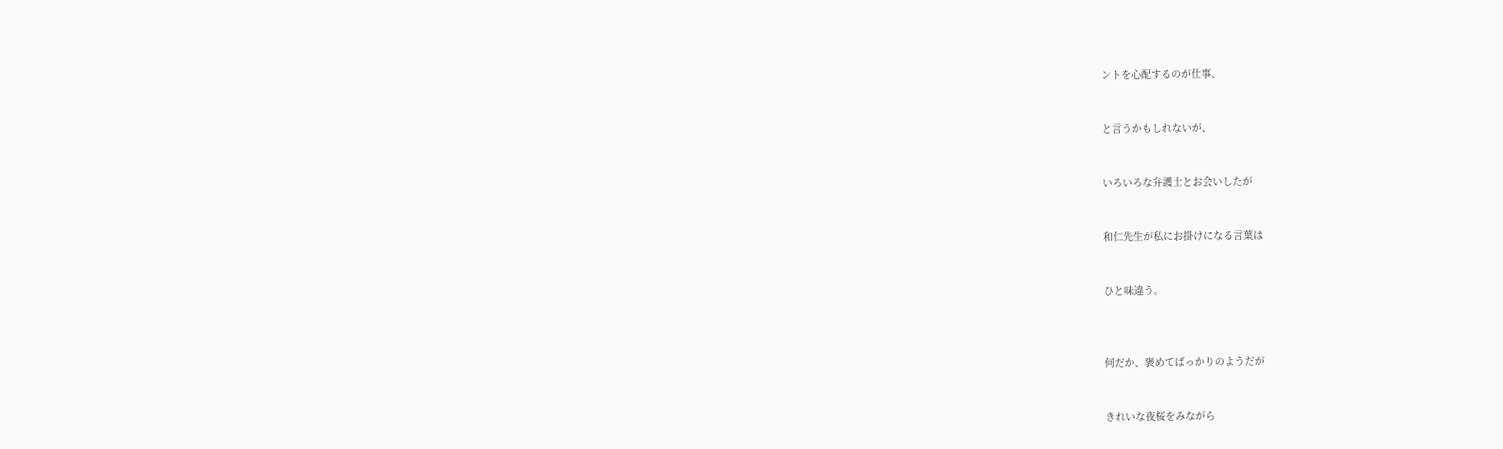ントを心配するのが仕事、


と言うかもしれないが、


いろいろな弁護士とお会いしたが


和仁先生が私にお掛けになる言葉は


ひと味違う。



何だか、褒めてばっかりのようだが


きれいな夜桜をみながら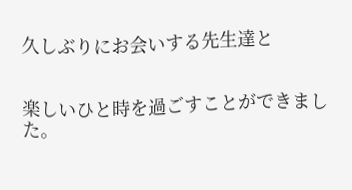久しぶりにお会いする先生達と


楽しいひと時を過ごすことができました。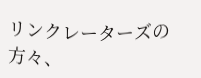リンクレーターズの方々、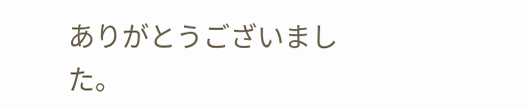ありがとうございました。